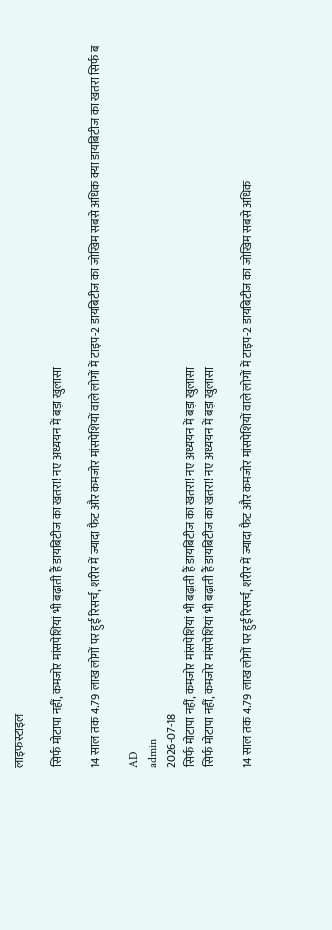लाइफस्टाइल

सिर्फ मोटापा नहीं, कमजोर मांसपेशियां भी बढ़ाती हैं डायबिटीज का खतरा! नए अध्ययन में बड़ा खुलासा

14 साल तक 4.79 लाख लोगों पर हुई रिसर्च, शरीर में ज्यादा फैट और कमजोर मांसपेशियों वाले लोगों में टाइप-2 डायबिटीज का जोखिम सबसे अधिक क्या डायबिटीज का खतरा सिर्फ ब

AD
admin
2026-07-18
सिर्फ मोटापा नहीं, कमजोर मांसपेशियां भी बढ़ाती हैं डायबिटीज का खतरा! नए अध्ययन में बड़ा खुलासा
सिर्फ मोटापा नहीं, कमजोर मांसपेशियां भी बढ़ाती हैं डायबिटीज का खतरा! नए अध्ययन में बड़ा खुलासा

14 साल तक 4.79 लाख लोगों पर हुई रिसर्च, शरीर में ज्यादा फैट और कमजोर मांसपेशियों वाले लोगों में टाइप-2 डायबिटीज का जोखिम सबसे अधिक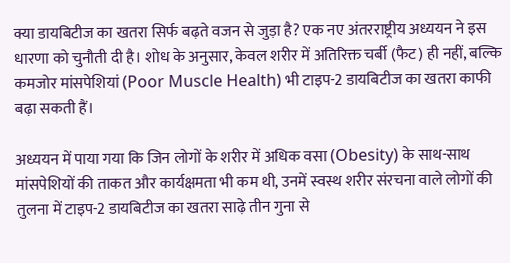क्या डायबिटीज का खतरा सिर्फ बढ़ते वजन से जुड़ा है? एक नए अंतरराष्ट्रीय अध्ययन ने इस धारणा को चुनौती दी है। शोध के अनुसार, केवल शरीर में अतिरिक्त चर्बी (फैट) ही नहीं, बल्कि कमजोर मांसपेशियां (Poor Muscle Health) भी टाइप-2 डायबिटीज का खतरा काफी बढ़ा सकती हैं।

अध्ययन में पाया गया कि जिन लोगों के शरीर में अधिक वसा (Obesity) के साथ-साथ मांसपेशियों की ताकत और कार्यक्षमता भी कम थी, उनमें स्वस्थ शरीर संरचना वाले लोगों की तुलना में टाइप-2 डायबिटीज का खतरा साढ़े तीन गुना से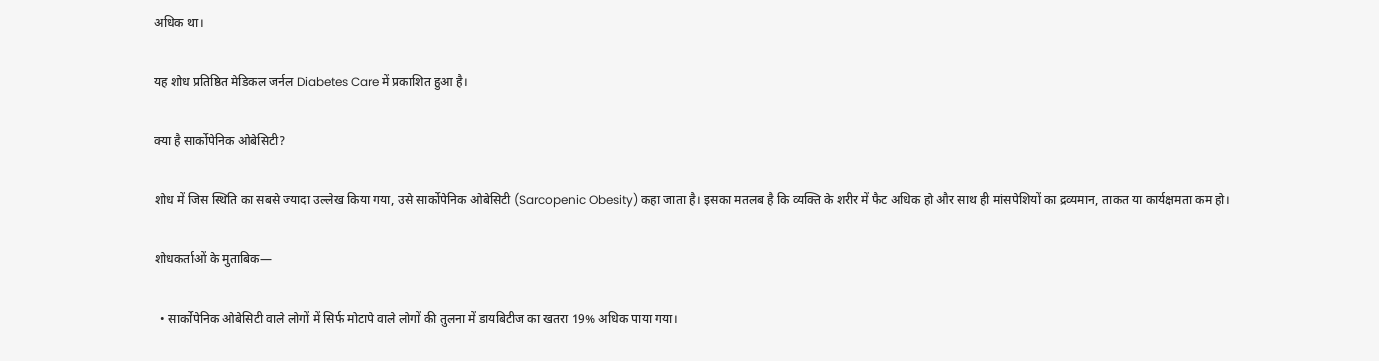अधिक था।

यह शोध प्रतिष्ठित मेडिकल जर्नल Diabetes Care में प्रकाशित हुआ है।

क्या है सार्कोपेनिक ओबेसिटी?

शोध में जिस स्थिति का सबसे ज्यादा उल्लेख किया गया, उसे सार्कोपेनिक ओबेसिटी (Sarcopenic Obesity) कहा जाता है। इसका मतलब है कि व्यक्ति के शरीर में फैट अधिक हो और साथ ही मांसपेशियों का द्रव्यमान, ताकत या कार्यक्षमता कम हो।

शोधकर्ताओं के मुताबिक—

  • सार्कोपेनिक ओबेसिटी वाले लोगों में सिर्फ मोटापे वाले लोगों की तुलना में डायबिटीज का खतरा 19% अधिक पाया गया।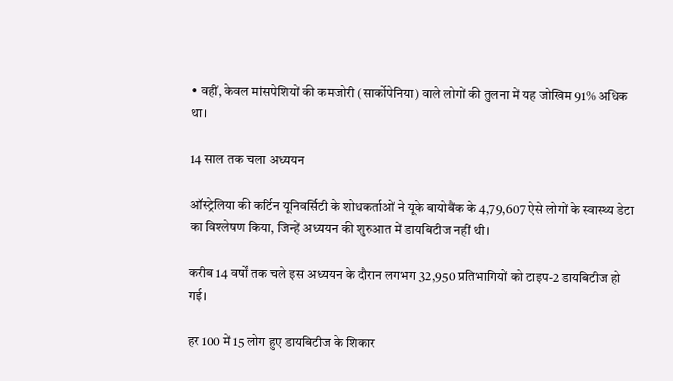• वहीं, केवल मांसपेशियों की कमजोरी (सार्कोपेनिया) वाले लोगों की तुलना में यह जोखिम 91% अधिक था।

14 साल तक चला अध्ययन

ऑस्ट्रेलिया की कर्टिन यूनिवर्सिटी के शोधकर्ताओं ने यूके बायोबैंक के 4,79,607 ऐसे लोगों के स्वास्थ्य डेटा का विश्लेषण किया, जिन्हें अध्ययन की शुरुआत में डायबिटीज नहीं थी।

करीब 14 वर्षों तक चले इस अध्ययन के दौरान लगभग 32,950 प्रतिभागियों को टाइप-2 डायबिटीज हो गई।

हर 100 में 15 लोग हुए डायबिटीज के शिकार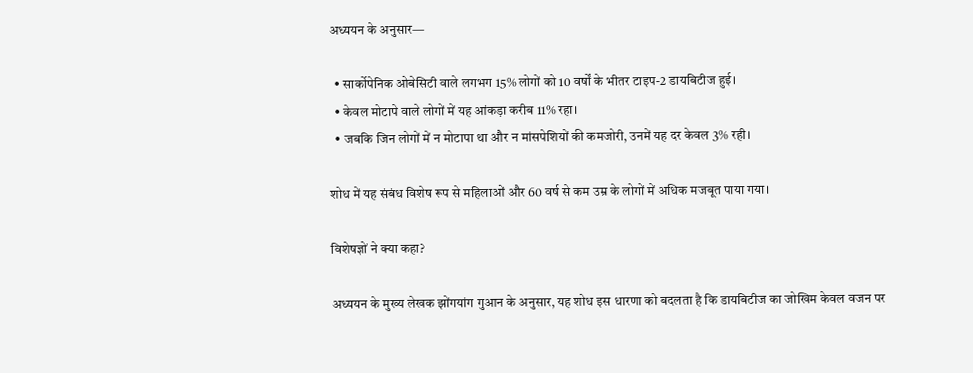अध्ययन के अनुसार—

  • सार्कोपेनिक ओबेसिटी वाले लगभग 15% लोगों को 10 वर्षों के भीतर टाइप-2 डायबिटीज हुई।
  • केवल मोटापे वाले लोगों में यह आंकड़ा करीब 11% रहा।
  • जबकि जिन लोगों में न मोटापा था और न मांसपेशियों की कमजोरी, उनमें यह दर केवल 3% रही।

शोध में यह संबंध विशेष रूप से महिलाओं और 60 वर्ष से कम उम्र के लोगों में अधिक मजबूत पाया गया।

विशेषज्ञों ने क्या कहा?

अध्ययन के मुख्य लेखक झोंगयांग गुआन के अनुसार, यह शोध इस धारणा को बदलता है कि डायबिटीज का जोखिम केवल वजन पर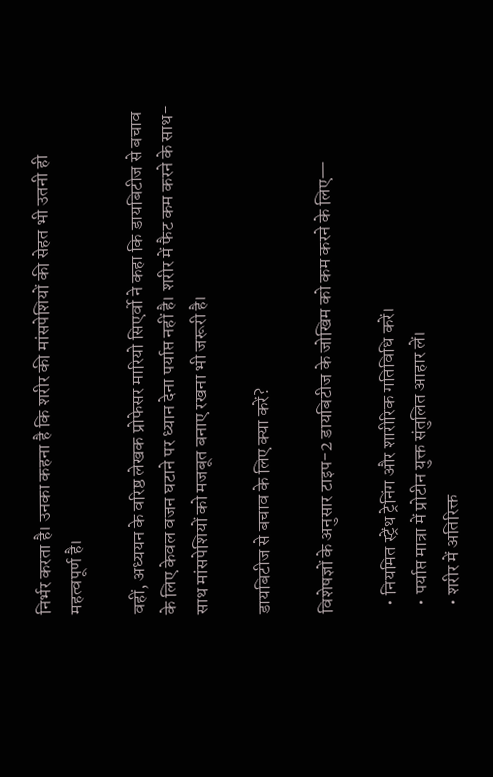निर्भर करता है। उनका कहना है कि शरीर की मांसपेशियों की सेहत भी उतनी ही महत्वपूर्ण है।

वहीं, अध्ययन के वरिष्ठ लेखक प्रोफेसर मारियो सिएर्वो ने कहा कि डायबिटीज से बचाव के लिए केवल वजन घटाने पर ध्यान देना पर्याप्त नहीं है। शरीर में फैट कम करने के साथ-साथ मांसपेशियों को मजबूत बनाए रखना भी जरूरी है।

डायबिटीज से बचाव के लिए क्या करें?

विशेषज्ञों के अनुसार टाइप-2 डायबिटीज के जोखिम को कम करने के लिए—

  • नियमित स्ट्रेंथ ट्रेनिंग और शारीरिक गतिविधि करें।
  • पर्याप्त मात्रा में प्रोटीन युक्त संतुलित आहार लें।
  • शरीर में अतिरिक्त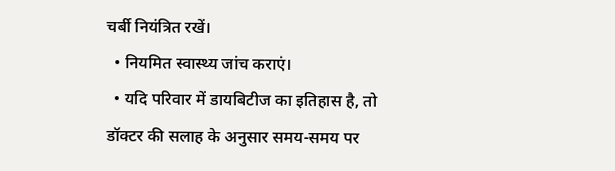चर्बी नियंत्रित रखें।
  • नियमित स्वास्थ्य जांच कराएं।
  • यदि परिवार में डायबिटीज का इतिहास है, तो डॉक्टर की सलाह के अनुसार समय-समय पर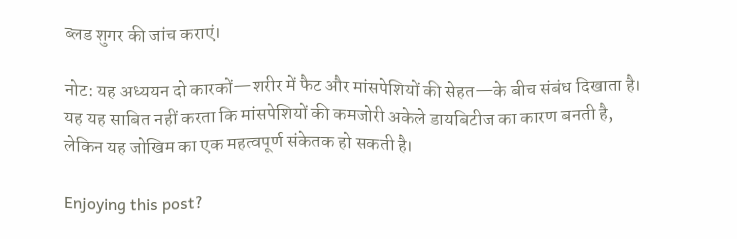ब्लड शुगर की जांच कराएं।

नोट: यह अध्ययन दो कारकों—शरीर में फैट और मांसपेशियों की सेहत—के बीच संबंध दिखाता है। यह यह साबित नहीं करता कि मांसपेशियों की कमजोरी अकेले डायबिटीज का कारण बनती है, लेकिन यह जोखिम का एक महत्वपूर्ण संकेतक हो सकती है।

Enjoying this post?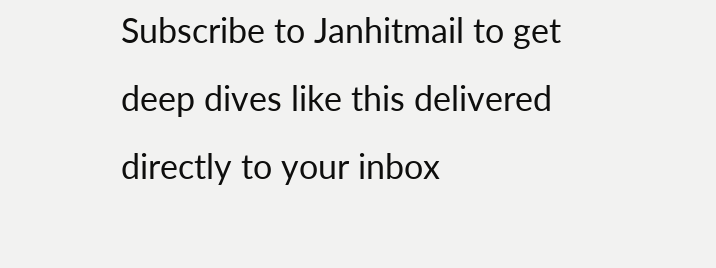Subscribe to Janhitmail to get deep dives like this delivered directly to your inbox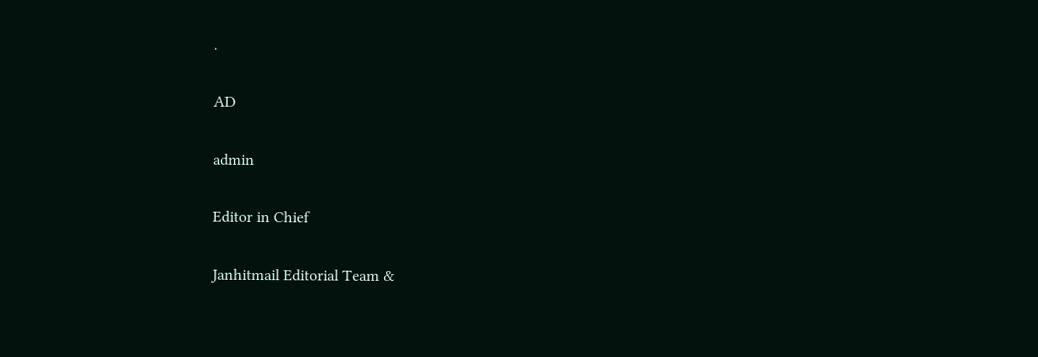.

AD

admin

Editor in Chief

Janhitmail Editorial Team &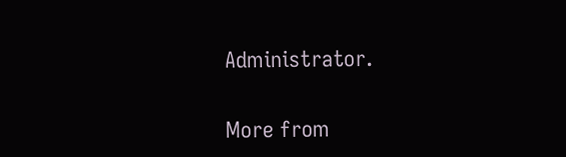Administrator.

More from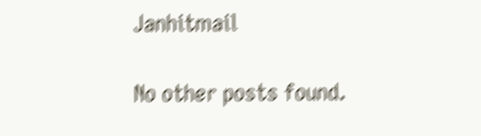Janhitmail

No other posts found.